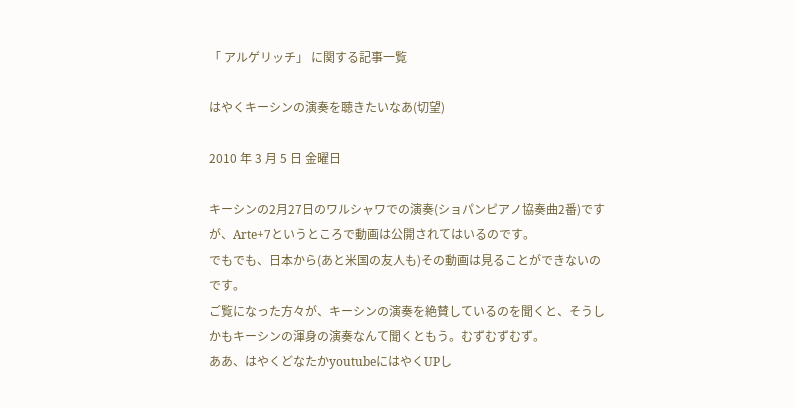「 アルゲリッチ」 に関する記事一覧

はやくキーシンの演奏を聴きたいなあ(切望)

2010 年 3 月 5 日 金曜日

キーシンの2月27日のワルシャワでの演奏(ショパンピアノ協奏曲2番)ですが、Arte+7というところで動画は公開されてはいるのです。
でもでも、日本から(あと米国の友人も)その動画は見ることができないのです。
ご覧になった方々が、キーシンの演奏を絶賛しているのを聞くと、そうしかもキーシンの渾身の演奏なんて聞くともう。むずむずむず。
ああ、はやくどなたかyoutubeにはやくUPし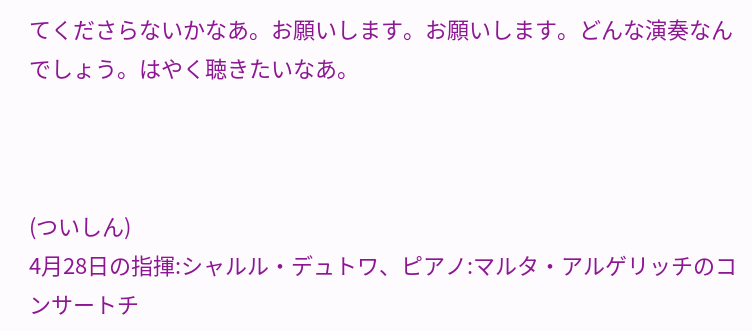てくださらないかなあ。お願いします。お願いします。どんな演奏なんでしょう。はやく聴きたいなあ。



(ついしん)
4月28日の指揮:シャルル・デュトワ、ピアノ:マルタ・アルゲリッチのコンサートチ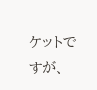ケットですが、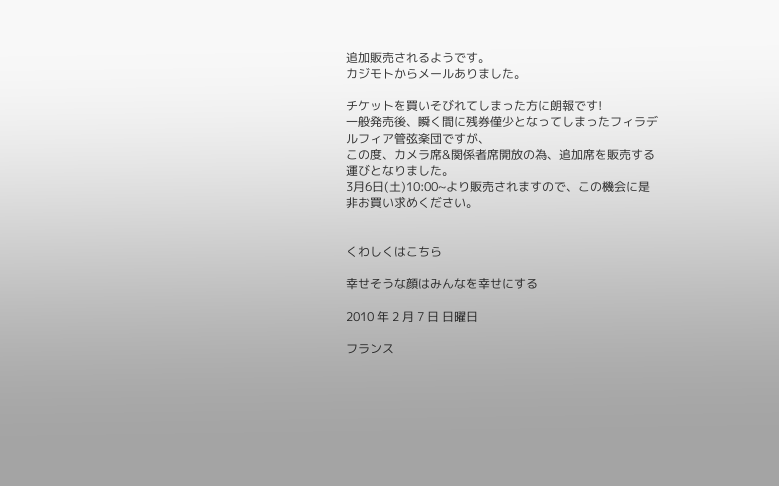追加販売されるようです。
カジモトからメールありました。

チケットを買いそびれてしまった方に朗報です!
一般発売後、瞬く間に残券僅少となってしまったフィラデルフィア管弦楽団ですが、
この度、カメラ席&関係者席開放の為、追加席を販売する運びとなりました。
3月6日(土)10:00~より販売されますので、この機会に是非お買い求めください。


くわしくはこちら

幸せそうな顔はみんなを幸せにする

2010 年 2 月 7 日 日曜日

フランス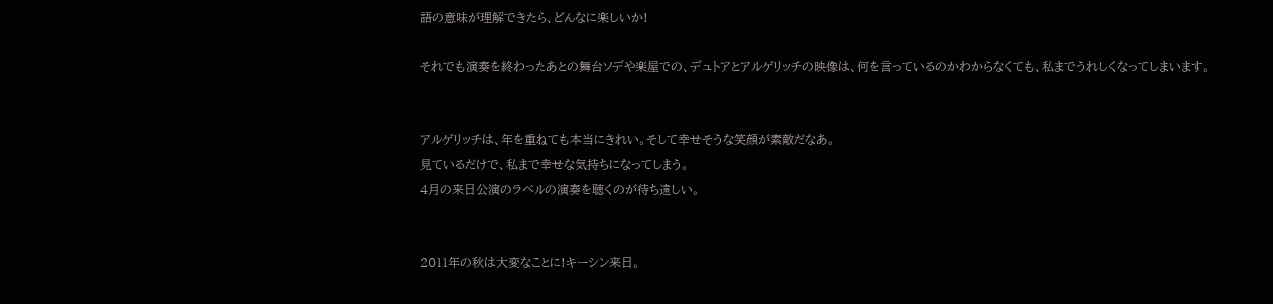語の意味が理解できたら、どんなに楽しいか!

それでも演奏を終わったあとの舞台ソデや楽屋での、デュトアとアルゲリッチの映像は、何を言っているのかわからなくても、私までうれしくなってしまいます。


アルゲリッチは、年を重ねても本当にきれい。そして幸せそうな笑顔が素敵だなあ。
見ているだけで、私まで幸せな気持ちになってしまう。
4月の来日公演のラベルの演奏を聴くのが待ち遠しい。


2011年の秋は大変なことに!キーシン来日。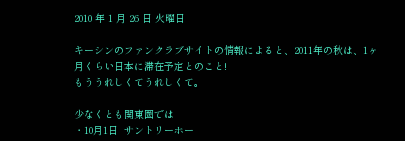2010 年 1 月 26 日 火曜日

キーシンのファンクラブサイトの情報によると、2011年の秋は、1ヶ月くらい日本に滞在予定とのこと!
もううれしくてうれしくて。

少なくとも関東圏では
・10月1日  サントリーホー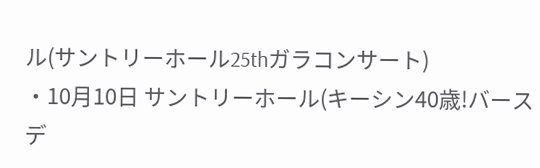ル(サントリーホール25thガラコンサート)
・10月10日 サントリーホール(キーシン40歳!バースデ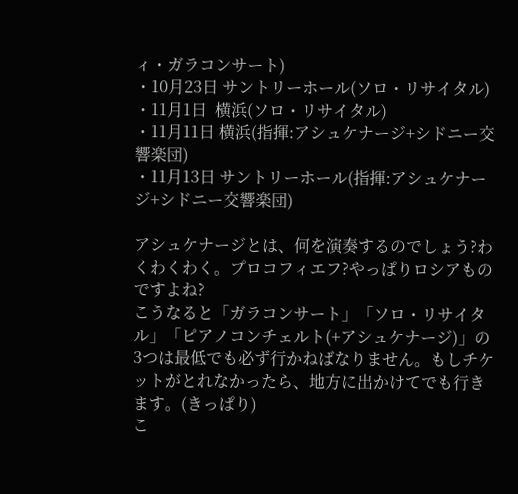ィ・ガラコンサート)
・10月23日 サントリーホール(ソロ・リサイタル)
・11月1日  横浜(ソロ・リサイタル)
・11月11日 横浜(指揮:アシュケナージ+シドニー交響楽団)
・11月13日 サントリーホール(指揮:アシュケナージ+シドニー交響楽団)

アシュケナージとは、何を演奏するのでしょう?わくわくわく。プロコフィエフ?やっぱりロシアものですよね?
こうなると「ガラコンサート」「ソロ・リサイタル」「ピアノコンチェルト(+アシュケナージ)」の3つは最低でも必ず行かねばなりません。もしチケットがとれなかったら、地方に出かけてでも行きます。(きっぱり)
こ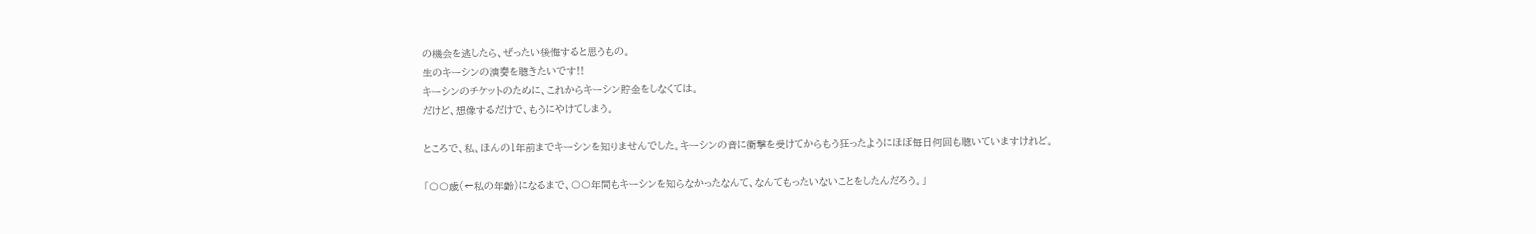の機会を逃したら、ぜったい後悔すると思うもの。
生のキーシンの演奏を聴きたいです!!
キーシンのチケットのために、これからキーシン貯金をしなくては。
だけど、想像するだけで、もうにやけてしまう。

ところで、私、ほんの1年前までキーシンを知りませんでした。キーシンの音に衝撃を受けてからもう狂ったようにほぼ毎日何回も聴いていますけれど。

「〇〇歳(←私の年齢)になるまで、〇〇年間もキーシンを知らなかったなんて、なんてもったいないことをしたんだろう。」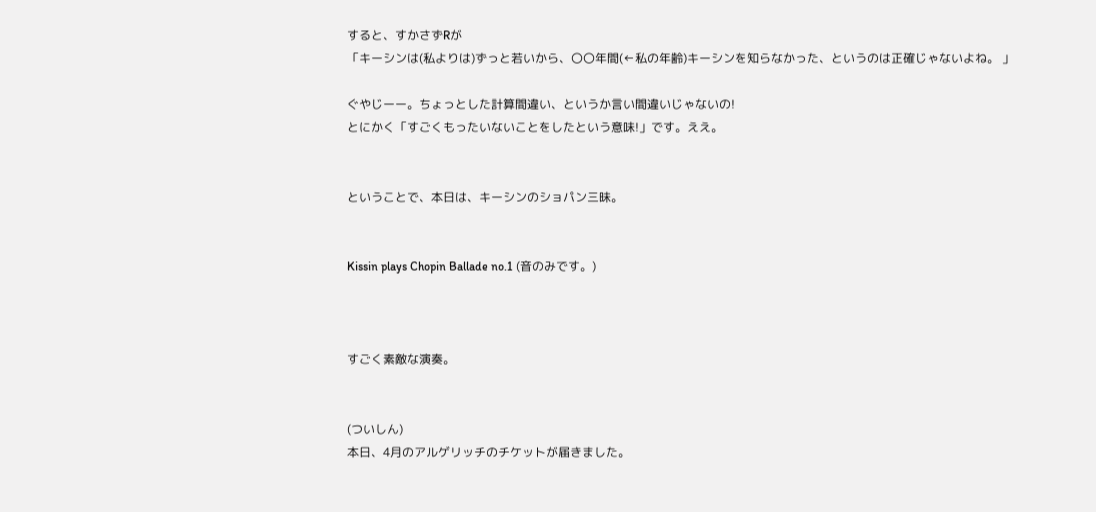すると、すかさずRが
「キーシンは(私よりは)ずっと若いから、〇〇年間(←私の年齢)キーシンを知らなかった、というのは正確じゃないよね。 」

ぐやじーー。ちょっとした計算間違い、というか言い間違いじゃないの!
とにかく「すごくもったいないことをしたという意味!」です。ええ。


ということで、本日は、キーシンのショパン三昧。


Kissin plays Chopin Ballade no.1 (音のみです。)



すごく素敵な演奏。


(ついしん)
本日、4月のアルゲリッチのチケットが届きました。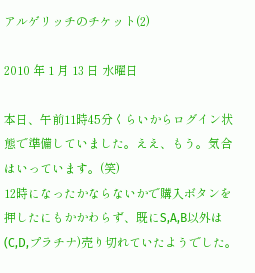アルゲリッチのチケット(2)

2010 年 1 月 13 日 水曜日

本日、午前11時45分くらいからログイン状態で準備していました。ええ、もう。気合はいっています。(笑)
12時になったかならないかで購入ボタンを押したにもかかわらず、既にS,A,B以外は(C,D,プラチナ)売り切れていたようでした。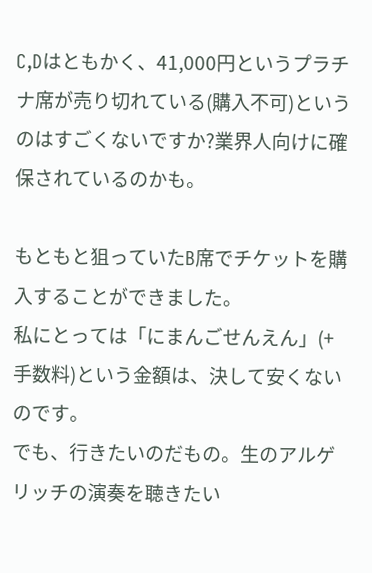C,Dはともかく、41,000円というプラチナ席が売り切れている(購入不可)というのはすごくないですか?業界人向けに確保されているのかも。

もともと狙っていたB席でチケットを購入することができました。
私にとっては「にまんごせんえん」(+手数料)という金額は、決して安くないのです。
でも、行きたいのだもの。生のアルゲリッチの演奏を聴きたい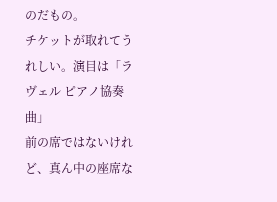のだもの。
チケットが取れてうれしい。演目は「ラヴェル ピアノ協奏曲」
前の席ではないけれど、真ん中の座席な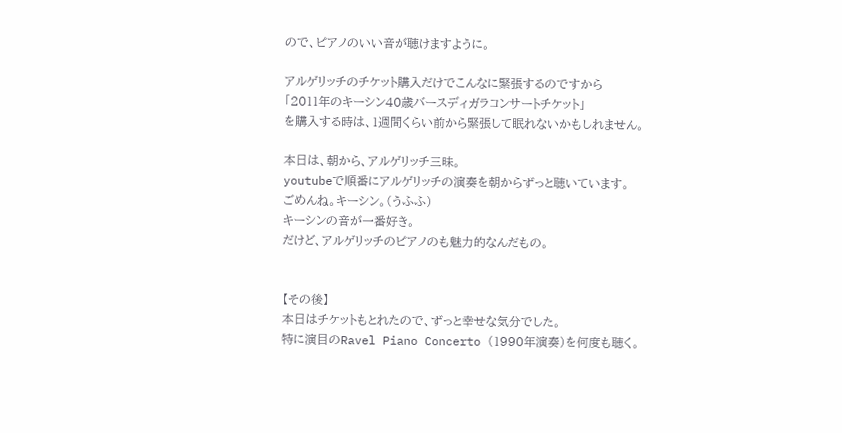ので、ピアノのいい音が聴けますように。

アルゲリッチのチケット購入だけでこんなに緊張するのですから
「2011年のキーシン40歳バースディガラコンサートチケット」
を購入する時は、1週間くらい前から緊張して眠れないかもしれません。

本日は、朝から、アルゲリッチ三昧。
youtubeで順番にアルゲリッチの演奏を朝からずっと聴いています。
ごめんね。キーシン。(うふふ)
キーシンの音が一番好き。
だけど、アルゲリッチのピアノのも魅力的なんだもの。


【その後】
本日はチケットもとれたので、ずっと幸せな気分でした。
特に演目のRavel Piano Concerto (1990年演奏)を何度も聴く。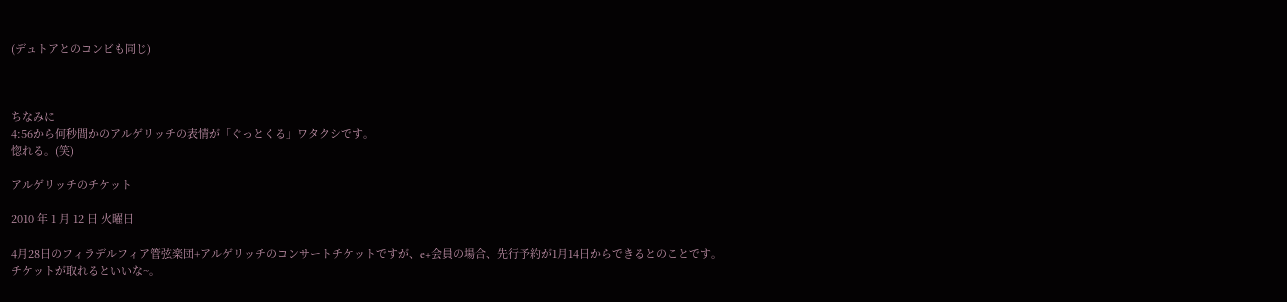(デュトアとのコンビも同じ)



ちなみに
4:56から何秒間かのアルゲリッチの表情が「ぐっとくる」ワタクシです。
惚れる。(笑)

アルゲリッチのチケット

2010 年 1 月 12 日 火曜日

4月28日のフィラデルフィア管弦楽団+アルゲリッチのコンサートチケットですが、e+会員の場合、先行予約が1月14日からできるとのことです。
チケットが取れるといいな~。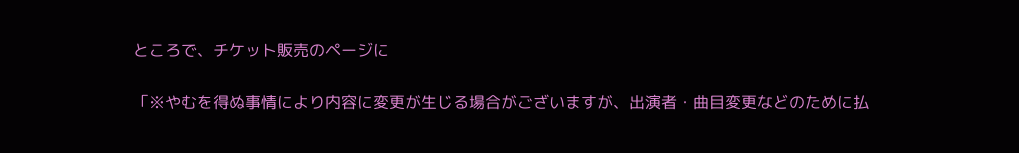ところで、チケット販売のページに

「※やむを得ぬ事情により内容に変更が生じる場合がございますが、出演者・曲目変更などのために払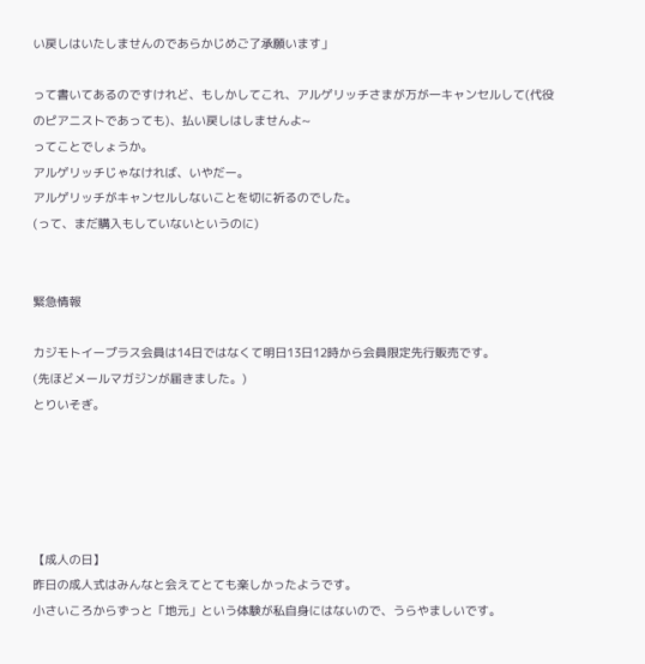い戻しはいたしませんのであらかじめご了承願います」

って書いてあるのですけれど、もしかしてこれ、アルゲリッチさまが万が一キャンセルして(代役のピアニストであっても)、払い戻しはしませんよ~
ってことでしょうか。
アルゲリッチじゃなければ、いやだー。
アルゲリッチがキャンセルしないことを切に祈るのでした。
(って、まだ購入もしていないというのに)


緊急情報

カジモトイープラス会員は14日ではなくて明日13日12時から会員限定先行販売です。
(先ほどメールマガジンが届きました。)
とりいそぎ。





【成人の日】
昨日の成人式はみんなと会えてとても楽しかったようです。
小さいころからずっと「地元」という体験が私自身にはないので、うらやましいです。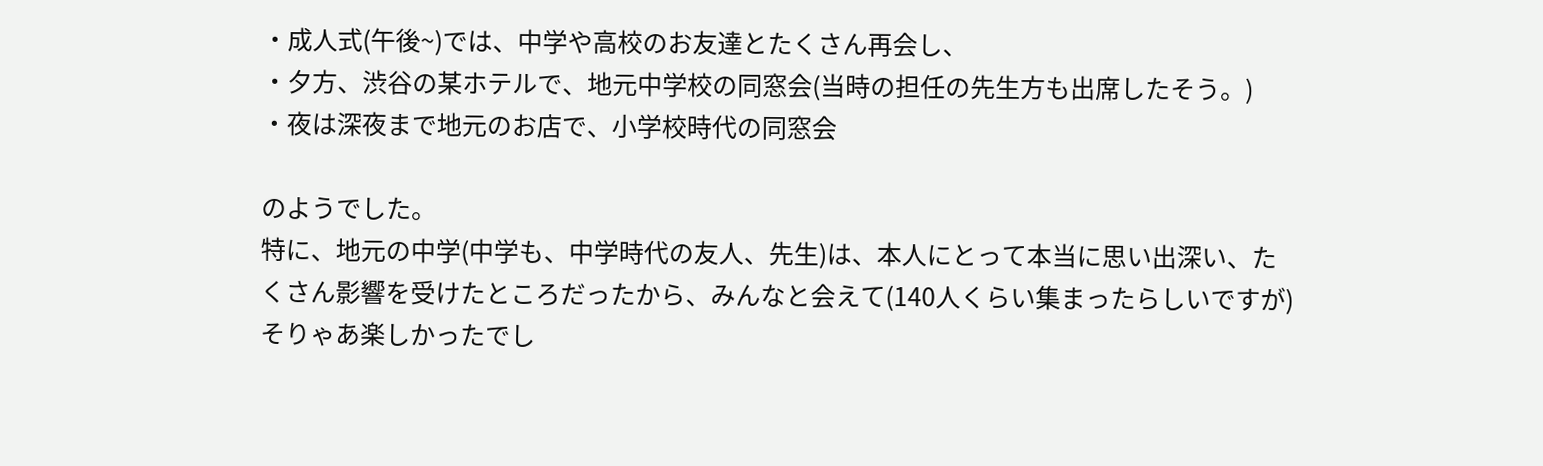・成人式(午後~)では、中学や高校のお友達とたくさん再会し、
・夕方、渋谷の某ホテルで、地元中学校の同窓会(当時の担任の先生方も出席したそう。)
・夜は深夜まで地元のお店で、小学校時代の同窓会

のようでした。
特に、地元の中学(中学も、中学時代の友人、先生)は、本人にとって本当に思い出深い、たくさん影響を受けたところだったから、みんなと会えて(140人くらい集まったらしいですが)そりゃあ楽しかったでし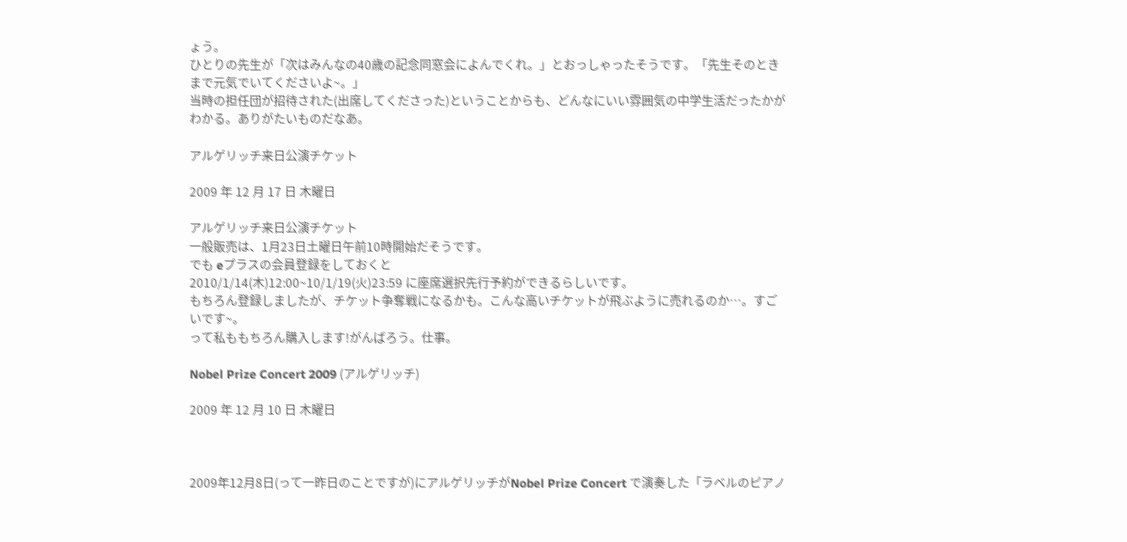ょう。
ひとりの先生が「次はみんなの40歳の記念同窓会によんでくれ。」とおっしゃったそうです。「先生そのときまで元気でいてくださいよ~。」
当時の担任団が招待された(出席してくださった)ということからも、どんなにいい雰囲気の中学生活だったかがわかる。ありがたいものだなあ。

アルゲリッチ来日公演チケット

2009 年 12 月 17 日 木曜日

アルゲリッチ来日公演チケット
一般販売は、1月23日土曜日午前10時開始だそうです。
でも eプラスの会員登録をしておくと
2010/1/14(木)12:00~10/1/19(火)23:59 に座席選択先行予約ができるらしいです。
もちろん登録しましたが、チケット争奪戦になるかも。こんな高いチケットが飛ぶように売れるのか…。すごいです~。
って私ももちろん購入します!がんばろう。仕事。

Nobel Prize Concert 2009 (アルゲリッチ)

2009 年 12 月 10 日 木曜日



2009年12月8日(って一昨日のことですが)にアルゲリッチがNobel Prize Concert で演奏した「ラベルのピアノ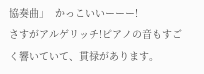協奏曲」  かっこいいーーー!
さすがアルゲリッチ!ピアノの音もすごく響いていて、貫禄があります。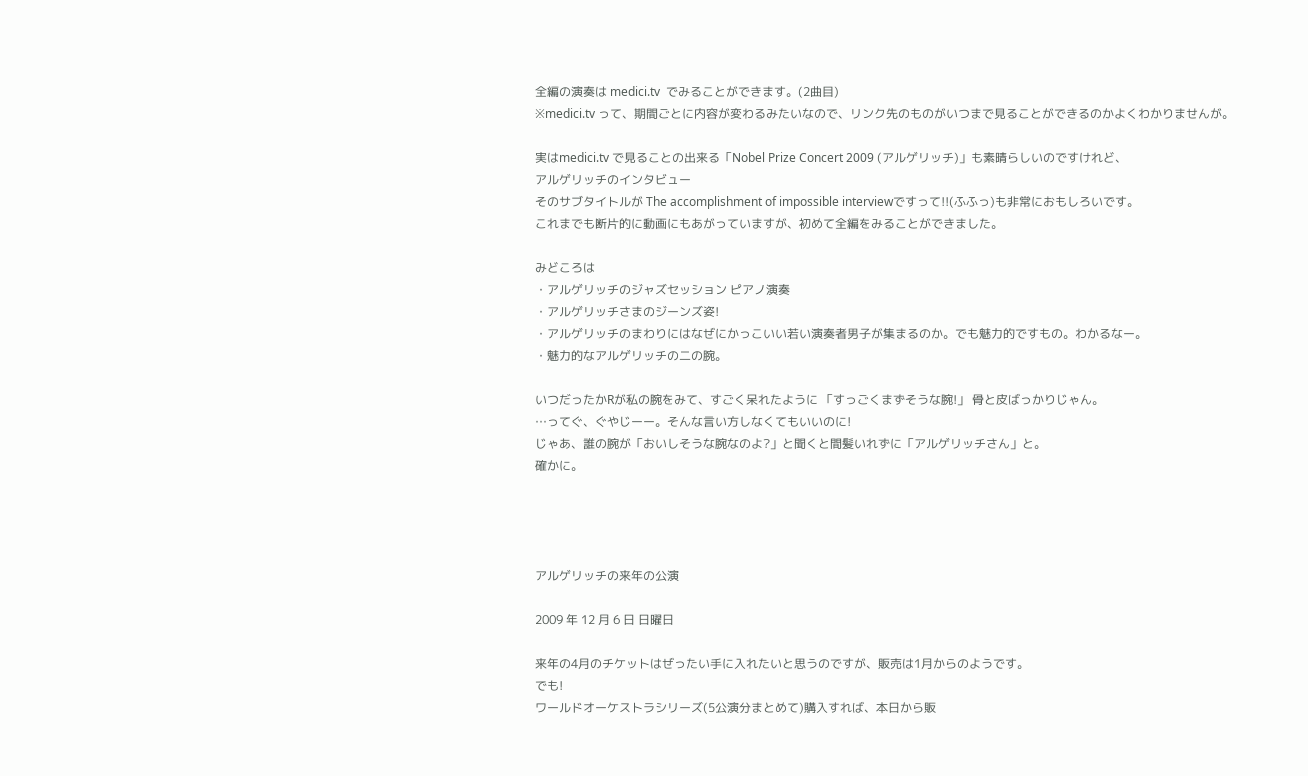全編の演奏は medici.tv  でみることができます。(2曲目)
※medici.tv って、期間ごとに内容が変わるみたいなので、リンク先のものがいつまで見ることができるのかよくわかりませんが。

実はmedici.tv で見ることの出来る「Nobel Prize Concert 2009 (アルゲリッチ)」も素晴らしいのですけれど、
アルゲリッチのインタビュー
そのサブタイトルが The accomplishment of impossible interviewですって!!(ふふっ)も非常におもしろいです。
これまでも断片的に動画にもあがっていますが、初めて全編をみることができました。

みどころは
・アルゲリッチのジャズセッション ピアノ演奏
・アルゲリッチさまのジーンズ姿!
・アルゲリッチのまわりにはなぜにかっこいい若い演奏者男子が集まるのか。でも魅力的ですもの。わかるなー。
・魅力的なアルゲリッチの二の腕。

いつだったかRが私の腕をみて、すごく呆れたように 「すっごくまずそうな腕!」 骨と皮ばっかりじゃん。
…ってぐ、ぐやじーー。そんな言い方しなくてもいいのに!
じゃあ、誰の腕が「おいしそうな腕なのよ?」と聞くと間髪いれずに「アルゲリッチさん」と。
確かに。




アルゲリッチの来年の公演

2009 年 12 月 6 日 日曜日

来年の4月のチケットはぜったい手に入れたいと思うのですが、販売は1月からのようです。
でも!
ワールドオーケストラシリーズ(5公演分まとめて)購入すれば、本日から販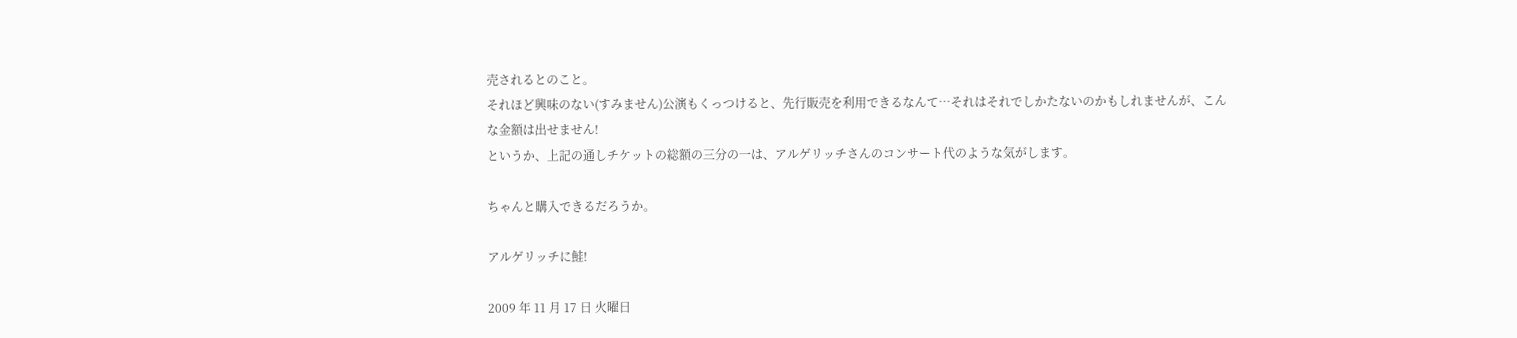売されるとのこと。
それほど興味のない(すみません)公演もくっつけると、先行販売を利用できるなんて…それはそれでしかたないのかもしれませんが、こんな金額は出せません!
というか、上記の通しチケットの総額の三分の一は、アルゲリッチさんのコンサート代のような気がします。

ちゃんと購入できるだろうか。

アルゲリッチに鮭!

2009 年 11 月 17 日 火曜日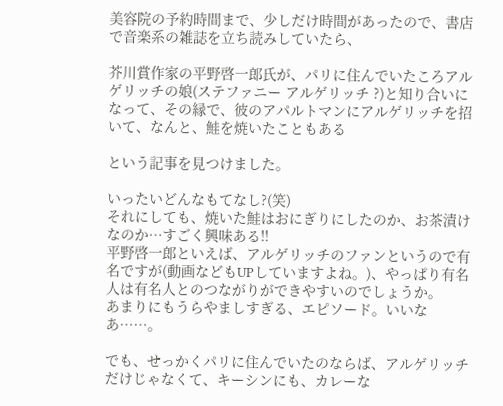美容院の予約時間まで、少しだけ時間があったので、書店で音楽系の雑誌を立ち読みしていたら、

芥川賞作家の平野啓一郎氏が、パリに住んでいたころアルゲリッチの娘(ステファニー アルゲリッチ ?)と知り合いになって、その縁で、彼のアパルトマンにアルゲリッチを招いて、なんと、鮭を焼いたこともある

という記事を見つけました。

いったいどんなもてなし?(笑)
それにしても、焼いた鮭はおにぎりにしたのか、お茶漬けなのか…すごく興味ある!!
平野啓一郎といえば、アルゲリッチのファンというので有名ですが(動画などもUPしていますよね。)、やっぱり有名人は有名人とのつながりができやすいのでしょうか。
あまりにもうらやましすぎる、エピソード。いいなあ……。

でも、せっかくパリに住んでいたのならば、アルゲリッチだけじゃなくて、キーシンにも、カレーな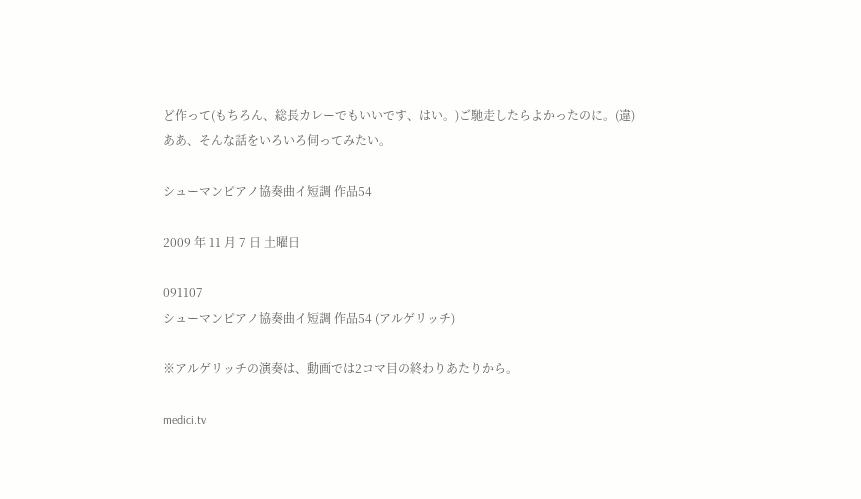ど作って(もちろん、総長カレーでもいいです、はい。)ご馳走したらよかったのに。(違)
ああ、そんな話をいろいろ伺ってみたい。

シューマンピアノ協奏曲イ短調 作品54

2009 年 11 月 7 日 土曜日

091107
シューマンピアノ協奏曲イ短調 作品54 (アルゲリッチ)

※アルゲリッチの演奏は、動画では2コマ目の終わりあたりから。

medici.tv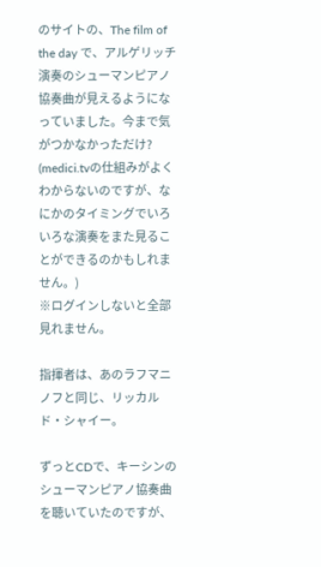のサイトの、The film of the day で、アルゲリッチ演奏のシューマンピアノ協奏曲が見えるようになっていました。今まで気がつかなかっただけ?
(medici.tvの仕組みがよくわからないのですが、なにかのタイミングでいろいろな演奏をまた見ることができるのかもしれません。)
※ログインしないと全部見れません。

指揮者は、あのラフマニノフと同じ、リッカルド・シャイー。

ずっとCDで、キーシンのシューマンピアノ協奏曲を聴いていたのですが、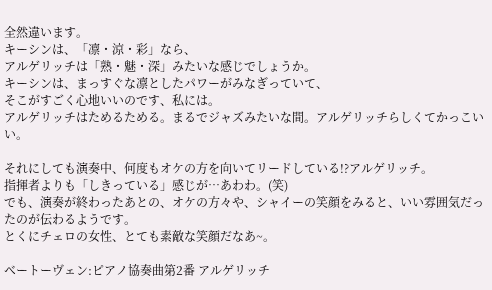全然違います。
キーシンは、「凛・涼・彩」なら、
アルゲリッチは「熟・魅・深」みたいな感じでしょうか。
キーシンは、まっすぐな凛としたパワーがみなぎっていて、
そこがすごく心地いいのです、私には。
アルゲリッチはためるためる。まるでジャズみたいな間。アルゲリッチらしくてかっこいい。

それにしても演奏中、何度もオケの方を向いてリードしている!?アルゲリッチ。
指揮者よりも「しきっている」感じが…あわわ。(笑)
でも、演奏が終わったあとの、オケの方々や、シャイーの笑顔をみると、いい雰囲気だったのが伝わるようです。
とくにチェロの女性、とても素敵な笑顔だなあ~。

ベートーヴェン:ピアノ協奏曲第2番 アルゲリッチ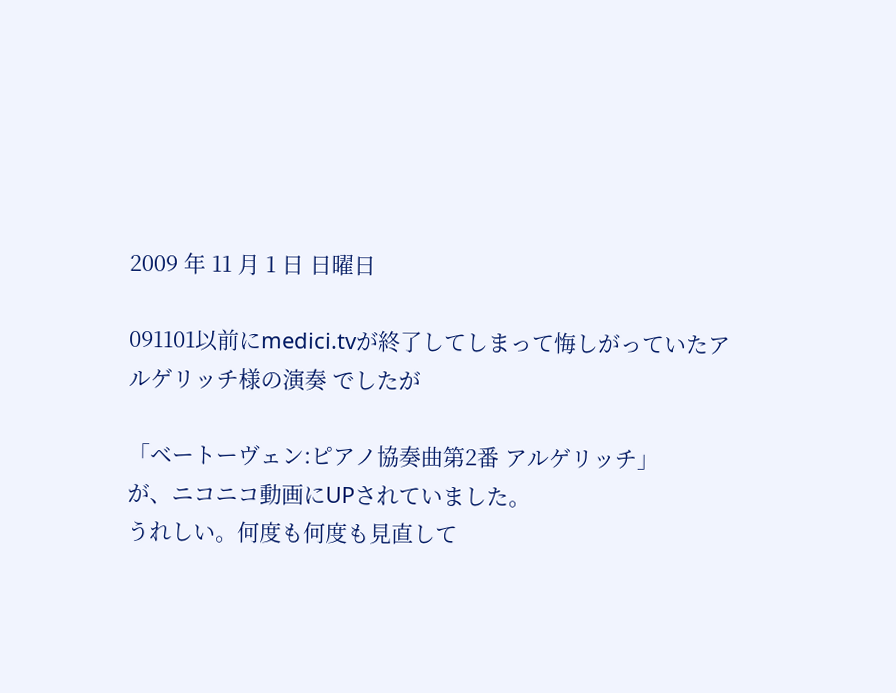2009 年 11 月 1 日 日曜日

091101以前にmedici.tvが終了してしまって悔しがっていたアルゲリッチ様の演奏 でしたが

「ベートーヴェン:ピアノ協奏曲第2番 アルゲリッチ」
が、ニコニコ動画にUPされていました。
うれしい。何度も何度も見直して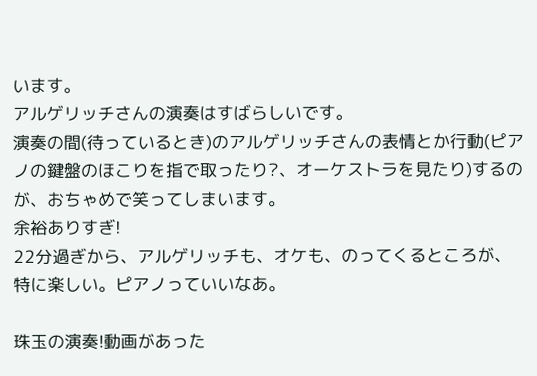います。
アルゲリッチさんの演奏はすばらしいです。
演奏の間(待っているとき)のアルゲリッチさんの表情とか行動(ピアノの鍵盤のほこりを指で取ったり?、オーケストラを見たり)するのが、おちゃめで笑ってしまいます。
余裕ありすぎ!
22分過ぎから、アルゲリッチも、オケも、のってくるところが、特に楽しい。ピアノっていいなあ。

珠玉の演奏!動画があった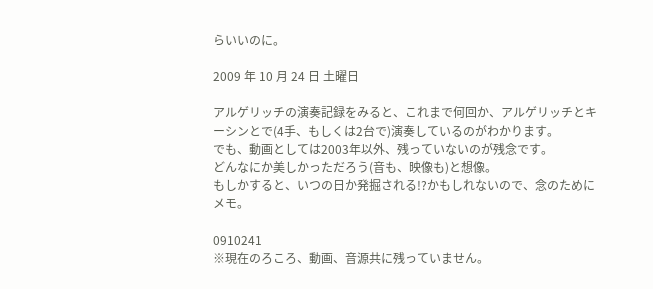らいいのに。

2009 年 10 月 24 日 土曜日

アルゲリッチの演奏記録をみると、これまで何回か、アルゲリッチとキーシンとで(4手、もしくは2台で)演奏しているのがわかります。
でも、動画としては2003年以外、残っていないのが残念です。
どんなにか美しかっただろう(音も、映像も)と想像。
もしかすると、いつの日か発掘される!?かもしれないので、念のためにメモ。

0910241
※現在のろころ、動画、音源共に残っていません。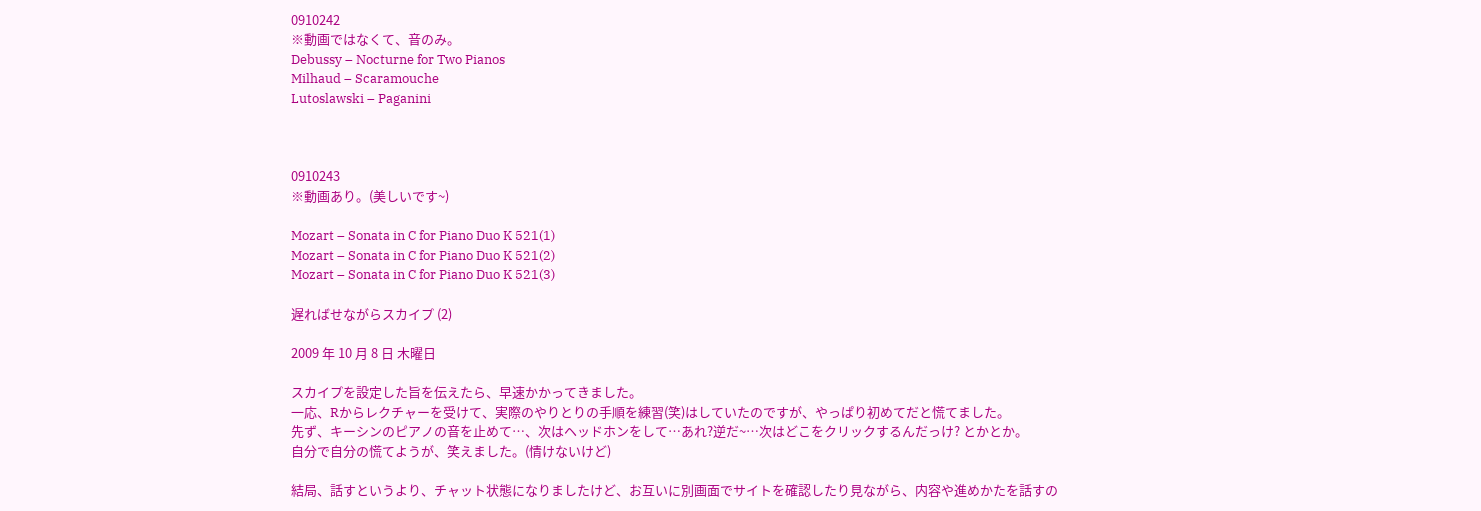0910242
※動画ではなくて、音のみ。
Debussy – Nocturne for Two Pianos
Milhaud – Scaramouche
Lutoslawski – Paganini



0910243
※動画あり。(美しいです~)

Mozart – Sonata in C for Piano Duo K 521(1)
Mozart – Sonata in C for Piano Duo K 521(2)
Mozart – Sonata in C for Piano Duo K 521(3)

遅ればせながらスカイプ (2)

2009 年 10 月 8 日 木曜日

スカイプを設定した旨を伝えたら、早速かかってきました。
一応、Rからレクチャーを受けて、実際のやりとりの手順を練習(笑)はしていたのですが、やっぱり初めてだと慌てました。
先ず、キーシンのピアノの音を止めて…、次はヘッドホンをして…あれ?逆だ~…次はどこをクリックするんだっけ? とかとか。
自分で自分の慌てようが、笑えました。(情けないけど)

結局、話すというより、チャット状態になりましたけど、お互いに別画面でサイトを確認したり見ながら、内容や進めかたを話すの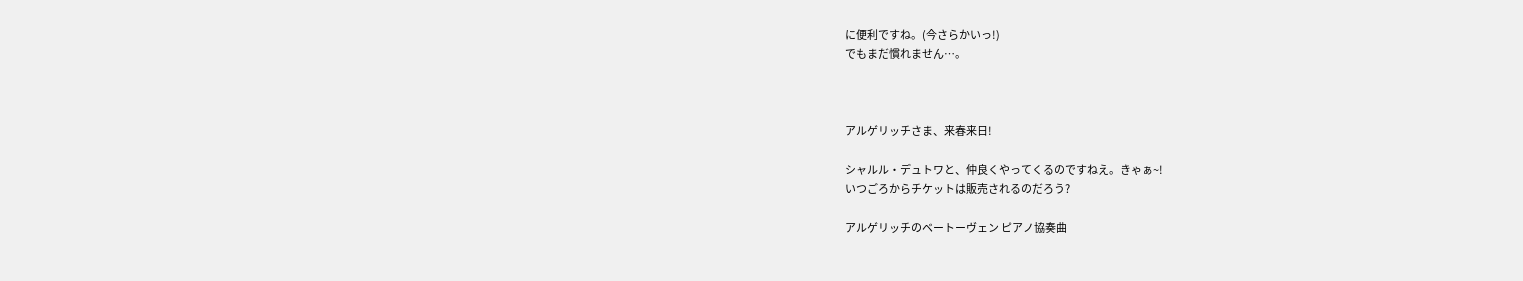に便利ですね。(今さらかいっ!)
でもまだ慣れません…。



アルゲリッチさま、来春来日!

シャルル・デュトワと、仲良くやってくるのですねえ。きゃぁ~!
いつごろからチケットは販売されるのだろう?

アルゲリッチのベートーヴェン ピアノ協奏曲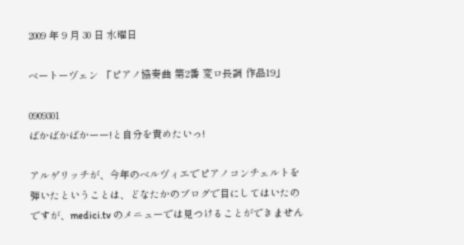2009 年 9 月 30 日 水曜日

ベートーヴェン 「ピアノ協奏曲 第2番 変ロ長調 作品19」

0909301
ばかばかばかーー!と自分を責めたいっ!

アルゲリッチが、今年のベルヴィエでピアノコンチェルトを弾いたということは、どなたかのブログで目にしてはいたのですが、medici.tv のメニューでは見つけることができません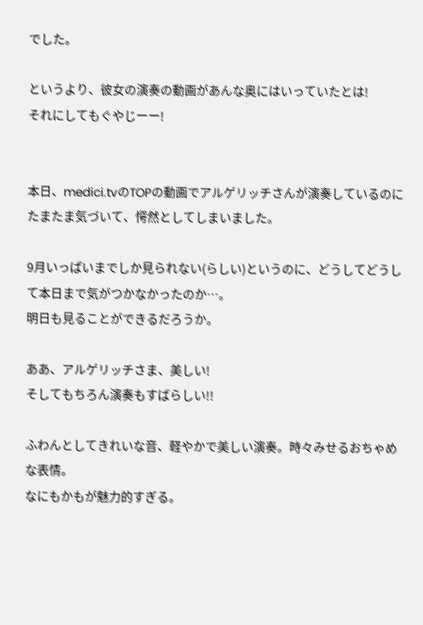でした。

というより、彼女の演奏の動画があんな奥にはいっていたとは!
それにしてもぐやじーー!


本日、medici.tvのTOPの動画でアルゲリッチさんが演奏しているのにたまたま気づいて、愕然としてしまいました。

9月いっぱいまでしか見られない(らしい)というのに、どうしてどうして本日まで気がつかなかったのか…。
明日も見ることができるだろうか。

ああ、アルゲリッチさま、美しい!
そしてもちろん演奏もすばらしい!!

ふわんとしてきれいな音、軽やかで美しい演奏。時々みせるおちゃめな表情。
なにもかもが魅力的すぎる。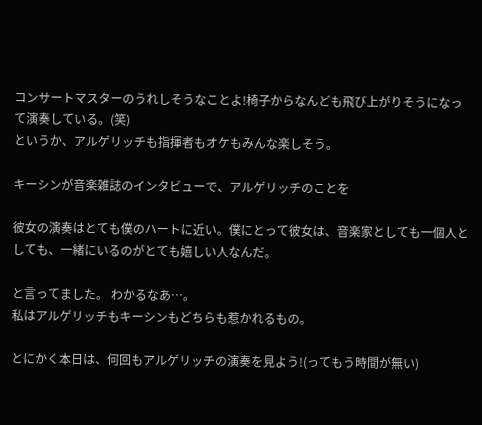コンサートマスターのうれしそうなことよ!椅子からなんども飛び上がりそうになって演奏している。(笑)
というか、アルゲリッチも指揮者もオケもみんな楽しそう。

キーシンが音楽雑誌のインタビューで、アルゲリッチのことを

彼女の演奏はとても僕のハートに近い。僕にとって彼女は、音楽家としても一個人としても、一緒にいるのがとても嬉しい人なんだ。

と言ってました。 わかるなあ…。
私はアルゲリッチもキーシンもどちらも惹かれるもの。

とにかく本日は、何回もアルゲリッチの演奏を見よう!(ってもう時間が無い)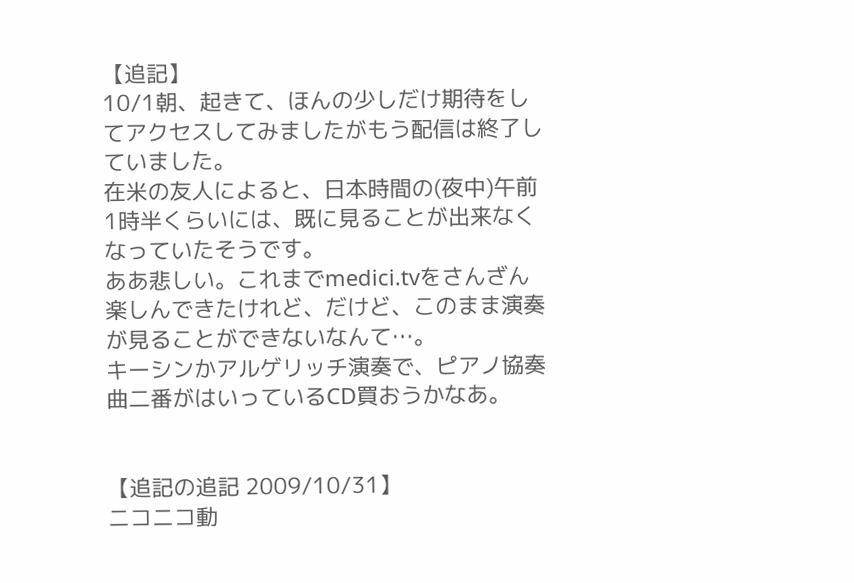【追記】
10/1朝、起きて、ほんの少しだけ期待をしてアクセスしてみましたがもう配信は終了していました。
在米の友人によると、日本時間の(夜中)午前1時半くらいには、既に見ることが出来なくなっていたそうです。
ああ悲しい。これまでmedici.tvをさんざん楽しんできたけれど、だけど、このまま演奏が見ることができないなんて…。
キーシンかアルゲリッチ演奏で、ピアノ協奏曲二番がはいっているCD買おうかなあ。


【追記の追記 2009/10/31】
ニコニコ動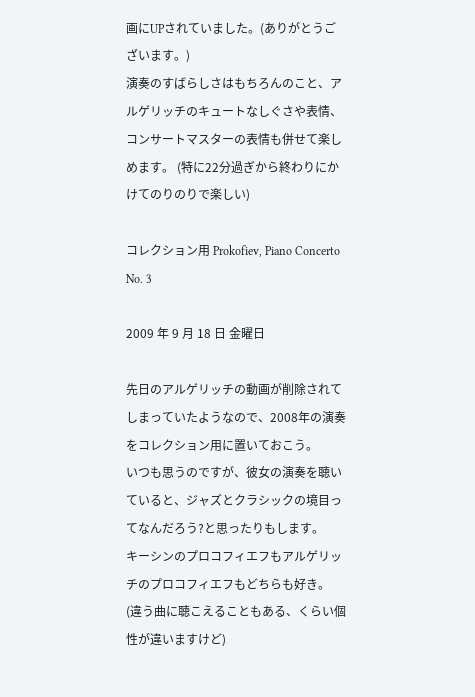画にUPされていました。(ありがとうございます。)
演奏のすばらしさはもちろんのこと、アルゲリッチのキュートなしぐさや表情、コンサートマスターの表情も併せて楽しめます。 (特に22分過ぎから終わりにかけてのりのりで楽しい)

コレクション用 Prokofiev, Piano Concerto No. 3

2009 年 9 月 18 日 金曜日

先日のアルゲリッチの動画が削除されてしまっていたようなので、2008年の演奏をコレクション用に置いておこう。
いつも思うのですが、彼女の演奏を聴いていると、ジャズとクラシックの境目ってなんだろう?と思ったりもします。
キーシンのプロコフィエフもアルゲリッチのプロコフィエフもどちらも好き。
(違う曲に聴こえることもある、くらい個性が違いますけど)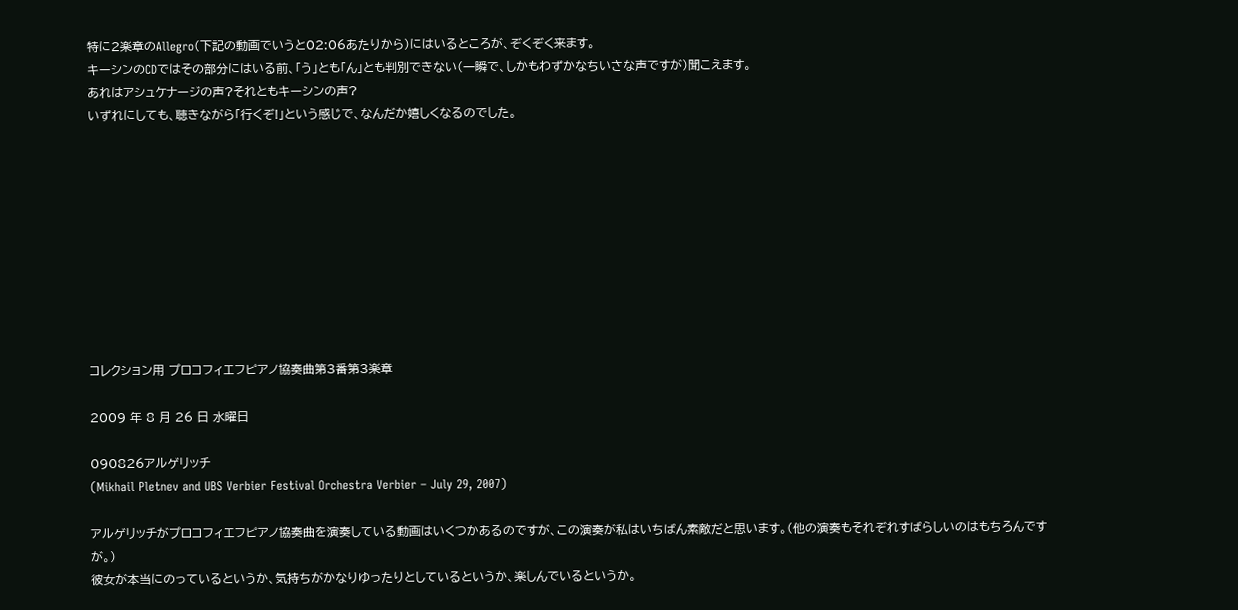特に2楽章のAllegro(下記の動画でいうと02:06あたりから)にはいるところが、ぞくぞく来ます。
キーシンのCDではその部分にはいる前、「う」とも「ん」とも判別できない(一瞬で、しかもわずかなちいさな声ですが)聞こえます。
あれはアシュケナージの声?それともキーシンの声?
いずれにしても、聴きながら「行くぞ!」という感じで、なんだか嬉しくなるのでした。










コレクション用 プロコフィエフピアノ協奏曲第3番第3楽章

2009 年 8 月 26 日 水曜日

090826アルゲリッチ
(Mikhail Pletnev and UBS Verbier Festival Orchestra Verbier – July 29, 2007)

アルゲリッチがプロコフィエフピアノ協奏曲を演奏している動画はいくつかあるのですが、この演奏が私はいちばん素敵だと思います。(他の演奏もそれぞれすばらしいのはもちろんですが。)
彼女が本当にのっているというか、気持ちがかなりゆったりとしているというか、楽しんでいるというか。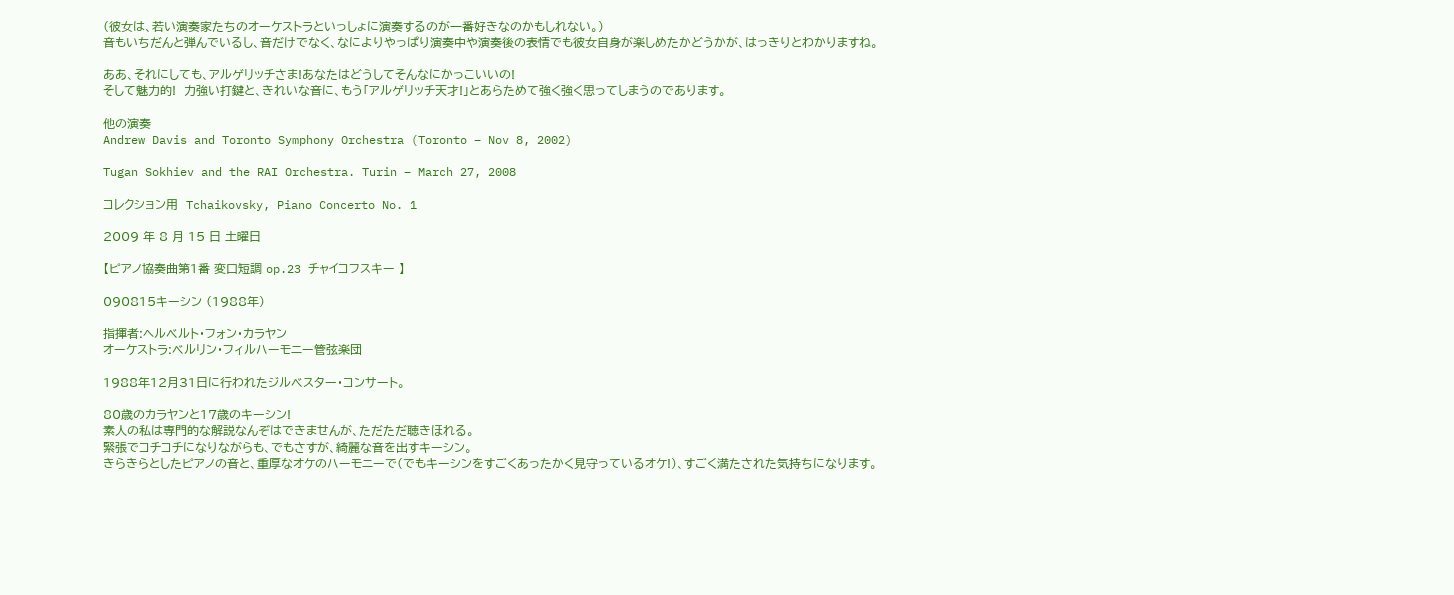(彼女は、若い演奏家たちのオーケストラといっしょに演奏するのが一番好きなのかもしれない。)
音もいちだんと弾んでいるし、音だけでなく、なによりやっぱり演奏中や演奏後の表情でも彼女自身が楽しめたかどうかが、はっきりとわかりますね。

ああ、それにしても、アルゲリッチさま!あなたはどうしてそんなにかっこいいの!
そして魅力的!  力強い打鍵と、きれいな音に、もう「アルゲリッチ天才!」とあらためて強く強く思ってしまうのであります。

他の演奏
Andrew Davis and Toronto Symphony Orchestra (Toronto – Nov 8, 2002)

Tugan Sokhiev and the RAI Orchestra. Turin – March 27, 2008

コレクション用  Tchaikovsky, Piano Concerto No. 1

2009 年 8 月 15 日 土曜日

【ピアノ協奏曲第1番 変口短調 op.23 チャイコフスキー 】

090815キーシン (1988年)

指揮者:ヘルベルト・フォン・カラヤン
オーケストラ:ベルリン・フィルハーモニー管弦楽団

1988年12月31日に行われたジルベスター・コンサート。

80歳のカラヤンと17歳のキーシン!
素人の私は専門的な解説なんぞはできませんが、ただただ聴きほれる。
緊張でコチコチになりながらも、でもさすが、綺麗な音を出すキーシン。
きらきらとしたピアノの音と、重厚なオケのハーモニーで(でもキーシンをすごくあったかく見守っているオケ!)、すごく満たされた気持ちになります。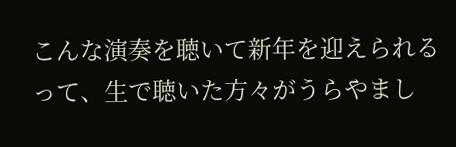こんな演奏を聴いて新年を迎えられるって、生で聴いた方々がうらやまし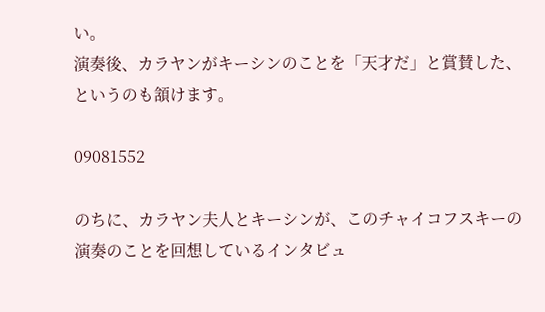い。
演奏後、カラヤンがキーシンのことを「天才だ」と賞賛した、というのも頷けます。

09081552

のちに、カラヤン夫人とキーシンが、このチャイコフスキーの演奏のことを回想しているインタビュ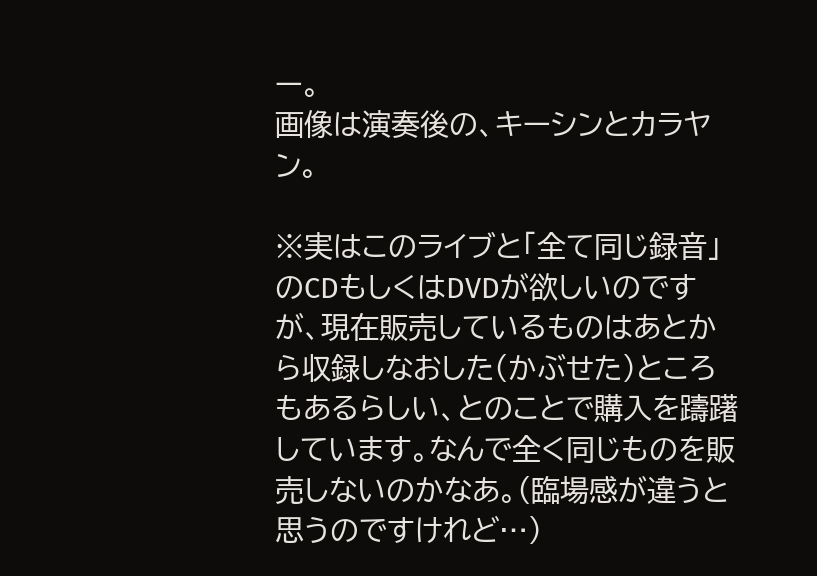ー。
画像は演奏後の、キーシンとカラヤン。

※実はこのライブと「全て同じ録音」のCDもしくはDVDが欲しいのですが、現在販売しているものはあとから収録しなおした(かぶせた)ところもあるらしい、とのことで購入を躊躇しています。なんで全く同じものを販売しないのかなあ。(臨場感が違うと思うのですけれど…)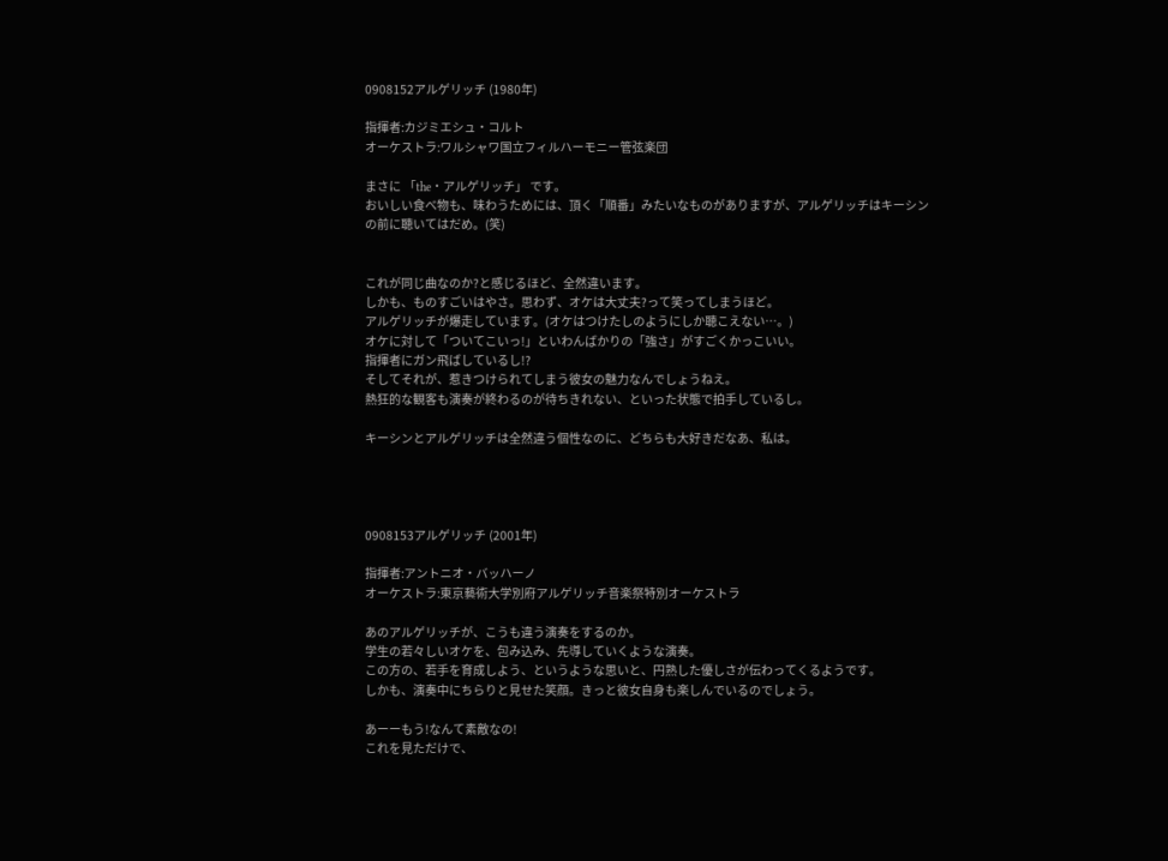0908152アルゲリッチ (1980年)

指揮者:カジミエシュ・コルト
オーケストラ:ワルシャワ国立フィルハーモニー管弦楽団

まさに 「the・アルゲリッチ」 です。
おいしい食べ物も、味わうためには、頂く「順番」みたいなものがありますが、アルゲリッチはキーシンの前に聴いてはだめ。(笑)


これが同じ曲なのか?と感じるほど、全然違います。
しかも、ものすごいはやさ。思わず、オケは大丈夫?って笑ってしまうほど。
アルゲリッチが爆走しています。(オケはつけたしのようにしか聴こえない…。)
オケに対して「ついてこいっ!」といわんばかりの「強さ」がすごくかっこいい。
指揮者にガン飛ばしているし!?
そしてそれが、惹きつけられてしまう彼女の魅力なんでしょうねえ。
熱狂的な観客も演奏が終わるのが待ちきれない、といった状態で拍手しているし。

キーシンとアルゲリッチは全然違う個性なのに、どちらも大好きだなあ、私は。




0908153アルゲリッチ (2001年)

指揮者:アントニオ・バッハーノ
オーケストラ:東京藝術大学別府アルゲリッチ音楽祭特別オーケストラ

あのアルゲリッチが、こうも違う演奏をするのか。
学生の若々しいオケを、包み込み、先導していくような演奏。
この方の、若手を育成しよう、というような思いと、円熟した優しさが伝わってくるようです。
しかも、演奏中にちらりと見せた笑顔。きっと彼女自身も楽しんでいるのでしょう。

あーーもう!なんて素敵なの!
これを見ただけで、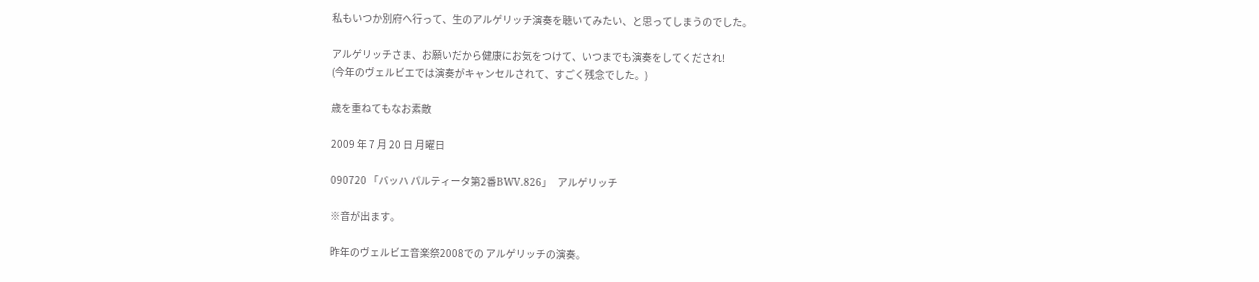私もいつか別府へ行って、生のアルゲリッチ演奏を聴いてみたい、と思ってしまうのでした。

アルゲリッチさま、お願いだから健康にお気をつけて、いつまでも演奏をしてくだされ!
(今年のヴェルビエでは演奏がキャンセルされて、すごく残念でした。)

歳を重ねてもなお素敵

2009 年 7 月 20 日 月曜日

090720 「バッハ パルティータ第2番BWV.826」   アルゲリッチ

※音が出ます。

昨年のヴェルビエ音楽祭2008での アルゲリッチの演奏。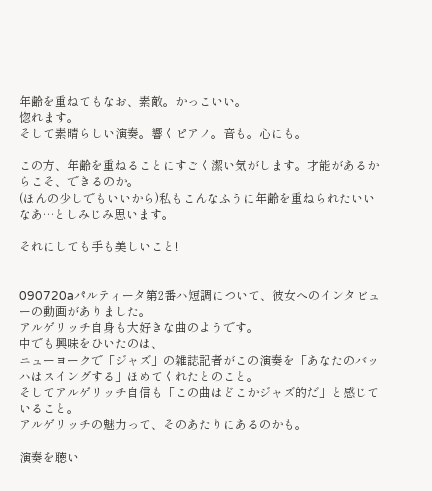年齢を重ねてもなお、素敵。かっこいい。
惚れます。
そして素晴らしい演奏。響くピアノ。音も。心にも。

この方、年齢を重ねることにすごく潔い気がします。才能があるからこそ、できるのか。
(ほんの少しでもいいから)私もこんなふうに年齢を重ねられたいいなあ…としみじみ思います。

それにしても手も美しいこと!


090720aパルティータ第2番ハ短調について、彼女へのインタビューの動画がありました。
アルゲリッチ自身も大好きな曲のようです。
中でも興味をひいたのは、
ニューヨークで「ジャズ」の雑誌記者がこの演奏を「あなたのバッハはスイングする」ほめてくれたとのこと。
そしてアルゲリッチ自信も「この曲はどこかジャズ的だ」と感じていること。
アルゲリッチの魅力って、そのあたりにあるのかも。

演奏を聴い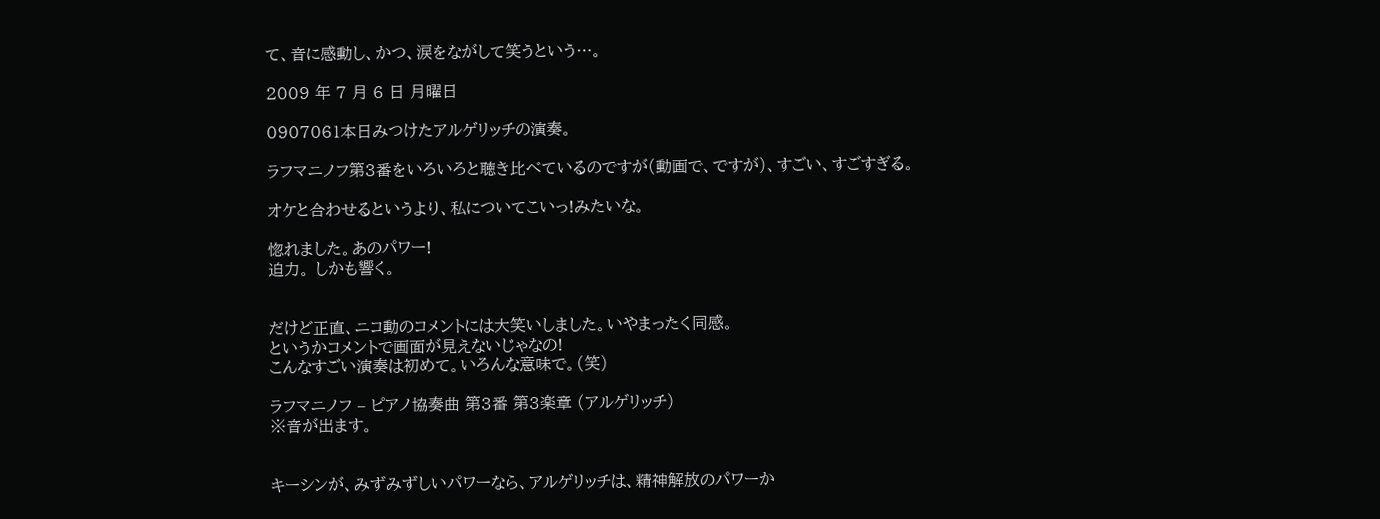て、音に感動し、かつ、涙をながして笑うという…。

2009 年 7 月 6 日 月曜日

0907061本日みつけたアルゲリッチの演奏。

ラフマニノフ第3番をいろいろと聴き比べているのですが(動画で、ですが)、すごい、すごすぎる。

オケと合わせるというより、私についてこいっ!みたいな。

惚れました。あのパワー!
迫力。 しかも響く。


だけど正直、ニコ動のコメントには大笑いしました。いやまったく同感。
というかコメントで画面が見えないじゃなの!
こんなすごい演奏は初めて。いろんな意味で。(笑)

ラフマニノフ – ピアノ協奏曲 第3番 第3楽章 (アルゲリッチ)
※音が出ます。


キーシンが、みずみずしいパワーなら、アルゲリッチは、精神解放のパワーか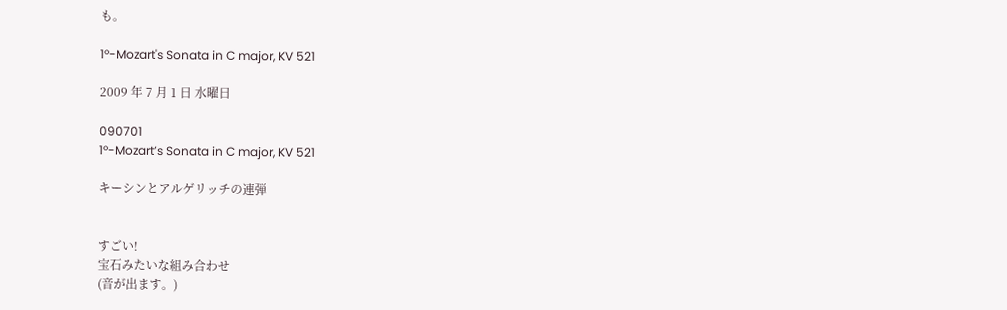も。

1º-Mozart's Sonata in C major, KV 521

2009 年 7 月 1 日 水曜日

090701
1º-Mozart’s Sonata in C major, KV 521

キーシンとアルゲリッチの連弾


すごい!
宝石みたいな組み合わせ
(音が出ます。)